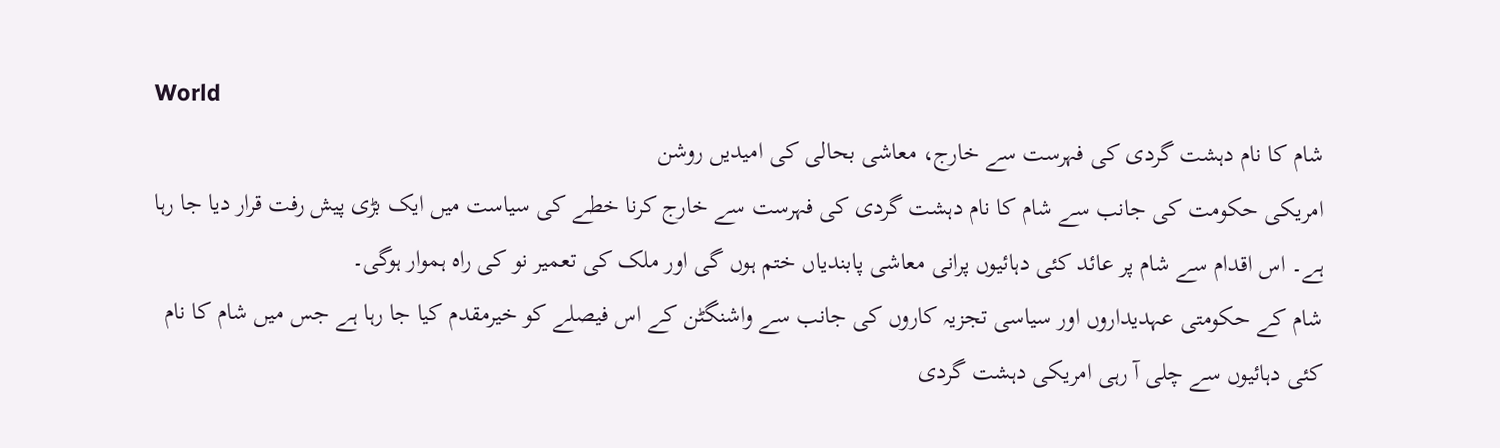World
شام کا نام دہشت گردی کی فہرست سے خارج، معاشی بحالی کی امیدیں روشن
امریکی حکومت کی جانب سے شام کا نام دہشت گردی کی فہرست سے خارج کرنا خطے کی سیاست میں ایک بڑی پیش رفت قرار دیا جا رہا ہے۔ اس اقدام سے شام پر عائد کئی دہائیوں پرانی معاشی پابندیاں ختم ہوں گی اور ملک کی تعمیر نو کی راہ ہموار ہوگی۔
شام کے حکومتی عہدیداروں اور سیاسی تجزیہ کاروں کی جانب سے واشنگٹن کے اس فیصلے کو خیرمقدم کیا جا رہا ہے جس میں شام کا نام کئی دہائیوں سے چلی آ رہی امریکی دہشت گردی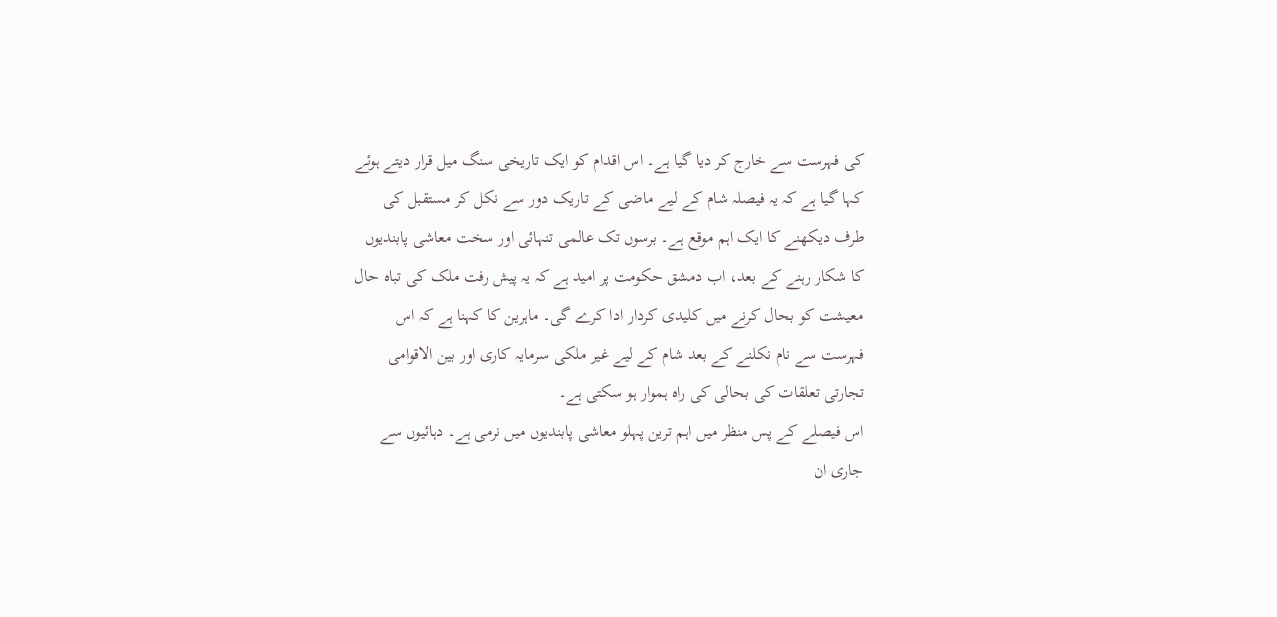کی فہرست سے خارج کر دیا گیا ہے۔ اس اقدام کو ایک تاریخی سنگ میل قرار دیتے ہوئے کہا گیا ہے کہ یہ فیصلہ شام کے لیے ماضی کے تاریک دور سے نکل کر مستقبل کی طرف دیکھنے کا ایک اہم موقع ہے۔ برسوں تک عالمی تنہائی اور سخت معاشی پابندیوں کا شکار رہنے کے بعد، اب دمشق حکومت پر امید ہے کہ یہ پیش رفت ملک کی تباہ حال معیشت کو بحال کرنے میں کلیدی کردار ادا کرے گی۔ ماہرین کا کہنا ہے کہ اس فہرست سے نام نکلنے کے بعد شام کے لیے غیر ملکی سرمایہ کاری اور بین الاقوامی تجارتی تعلقات کی بحالی کی راہ ہموار ہو سکتی ہے۔
اس فیصلے کے پس منظر میں اہم ترین پہلو معاشی پابندیوں میں نرمی ہے۔ دہائیوں سے جاری ان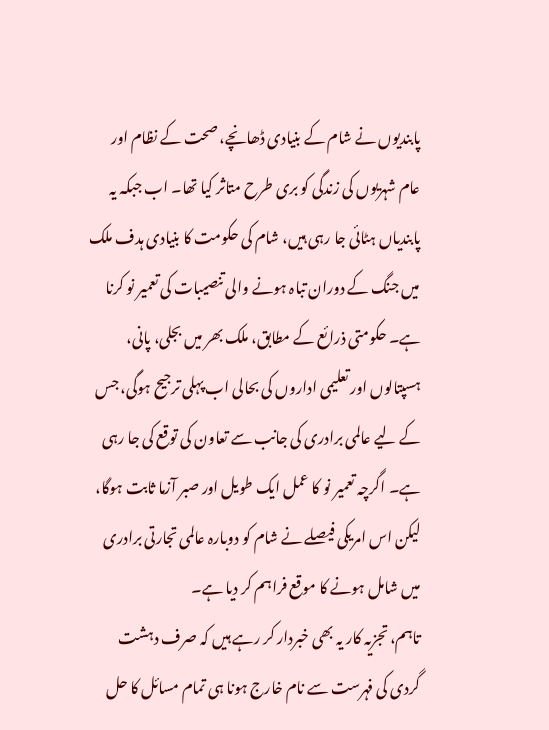پابندیوں نے شام کے بنیادی ڈھانچے، صحت کے نظام اور عام شہریوں کی زندگی کو بری طرح متاثر کیا تھا۔ اب جبکہ یہ پابندیاں ہٹائی جا رہی ہیں، شام کی حکومت کا بنیادی ہدف ملک میں جنگ کے دوران تباہ ہونے والی تنصیبات کی تعمیر نو کرنا ہے۔ حکومتی ذرائع کے مطابق، ملک بھر میں بجلی، پانی، ہسپتالوں اور تعلیمی اداروں کی بحالی اب پہلی ترجیح ہوگی، جس کے لیے عالمی برادری کی جانب سے تعاون کی توقع کی جا رہی ہے۔ اگرچہ تعمیر نو کا عمل ایک طویل اور صبر آزما ثابت ہوگا، لیکن اس امریکی فیصلے نے شام کو دوبارہ عالمی تجارتی برادری میں شامل ہونے کا موقع فراہم کر دیا ہے۔
تاہم، تجزیہ کار یہ بھی خبردار کر رہے ہیں کہ صرف دہشت گردی کی فہرست سے نام خارج ہونا ہی تمام مسائل کا حل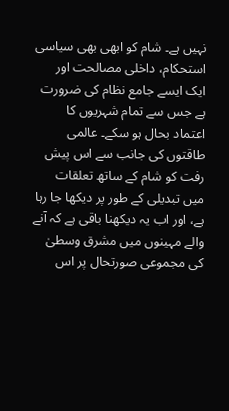نہیں ہے۔ شام کو ابھی بھی سیاسی استحکام، داخلی مصالحت اور ایک ایسے جامع نظام کی ضرورت ہے جس سے تمام شہریوں کا اعتماد بحال ہو سکے۔ عالمی طاقتوں کی جانب سے اس پیش رفت کو شام کے ساتھ تعلقات میں تبدیلی کے طور پر دیکھا جا رہا ہے، اور اب یہ دیکھنا باقی ہے کہ آنے والے مہینوں میں مشرق وسطیٰ کی مجموعی صورتحال پر اس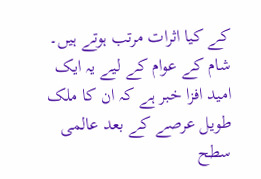کے کیا اثرات مرتب ہوتے ہیں۔ شام کے عوام کے لیے یہ ایک امید افزا خبر ہے کہ ان کا ملک طویل عرصے کے بعد عالمی سطح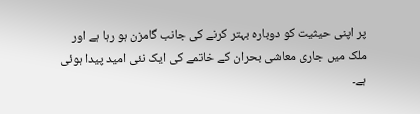پر اپنی حیثیت کو دوبارہ بہتر کرنے کی جانب گامزن ہو رہا ہے اور ملک میں جاری معاشی بحران کے خاتمے کی ایک نئی امید پیدا ہوئی ہے۔